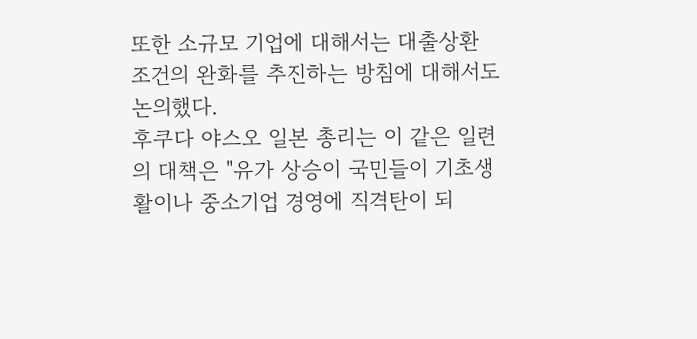또한 소규모 기업에 대해서는 대출상환 조건의 완화를 추진하는 방침에 대해서도 논의했다.
후쿠다 야스오 일본 총리는 이 같은 일련의 대책은 "유가 상승이 국민들이 기초생활이나 중소기업 경영에 직격탄이 되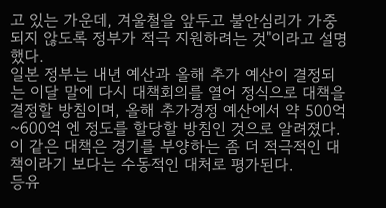고 있는 가운데, 겨울철을 앞두고 불안심리가 가중되지 않도록 정부가 적극 지원하려는 것"이라고 설명했다.
일본 정부는 내년 예산과 올해 추가 예산이 결정되는 이달 말에 다시 대책회의를 열어 정식으로 대책을 결정할 방침이며, 올해 추가경정 예산에서 약 500억~600억 엔 정도를 할당할 방침인 것으로 알려졌다.
이 같은 대책은 경기를 부양하는 좀 더 적극적인 대책이라기 보다는 수동적인 대처로 평가된다.
등유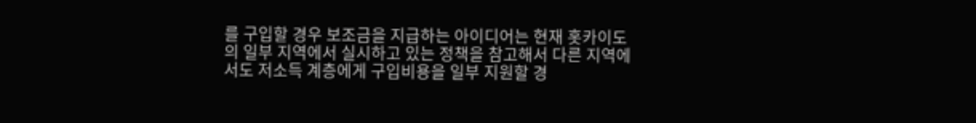를 구입할 경우 보조금을 지급하는 아이디어는 현재 홋카이도의 일부 지역에서 실시하고 있는 정책을 참고해서 다른 지역에서도 저소득 계층에게 구입비용을 일부 지원할 경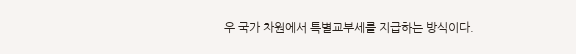우 국가 차원에서 특별교부세를 지급하는 방식이다.